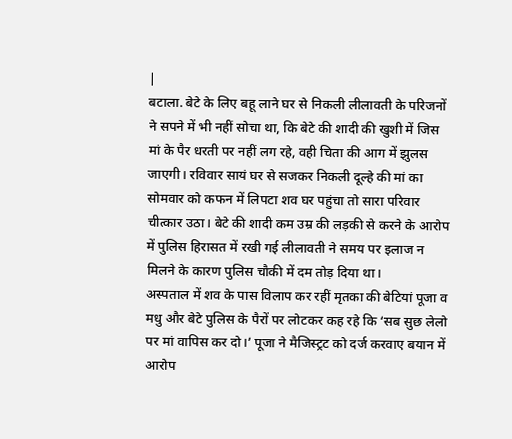|
बटाला. बेटे के लिए बहू लाने घर से निकली लीलावती के परिजनों ने सपने में भी नहीं सोचा था, कि बेटे की शादी की खुशी में जिस मां के पैर धरती पर नहीं लग रहे, वही चिता की आग में झुलस जाएगी। रविवार सायं घर से सजकर निकली दूल्हे की मां का सोमवार को कफन में लिपटा शव घर पहुंचा तो सारा परिवार चीत्कार उठा। बेटे की शादी कम उम्र की लड़की से करने के आरोप में पुलिस हिरासत में रखी गई लीलावती ने समय पर इलाज न मिलने के कारण पुलिस चौकी में दम तोड़ दिया था।
अस्पताल में शव के पास विलाप कर रहीं मृतका की बेटियां पूजा व मधु और बेटे पुलिस के पैरों पर लोटकर कह रहे कि ‘सब सुछ लेलो पर मां वापिस कर दो।’ पूजा ने मैजिस्ट्रट को दर्ज करवाए बयान में आरोप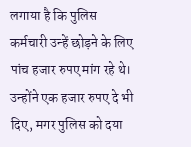लगाया है कि पुलिस कर्मचारी उन्हें छोड़ने के लिए पांच हजार रुपए मांग रहे थे। उन्होंने एक हजार रुपए दे भी दिए, मगर पुलिस को दया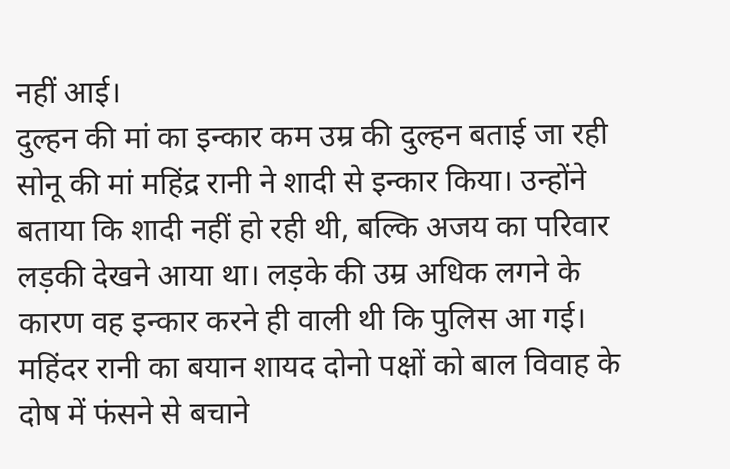नहीं आई।
दुल्हन की मां का इन्कार कम उम्र की दुल्हन बताई जा रही सोनू की मां महिंद्र रानी ने शादी से इन्कार किया। उन्होंने बताया कि शादी नहीं हो रही थी, बल्कि अजय का परिवार लड़की देखने आया था। लड़के की उम्र अधिक लगने के कारण वह इन्कार करने ही वाली थी कि पुलिस आ गई।
महिंदर रानी का बयान शायद दोनो पक्षों को बाल विवाह के दोष में फंसने से बचाने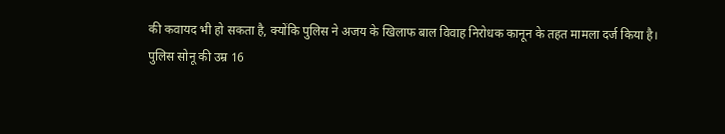की कवायद भी हो सकता है, क्योंकि पुलिस ने अजय के खिलाफ बाल विवाह निरोधक कानून के तहत मामला दर्ज किया है।
पुलिस सोनू की उम्र 16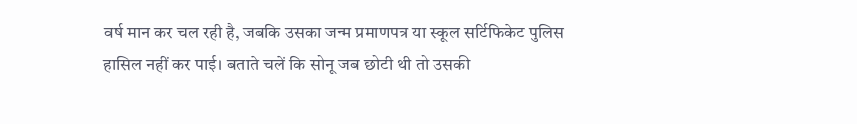वर्ष मान कर चल रही है, जबकि उसका जन्म प्रमाणपत्र या स्कूल सर्टिफिकेट पुलिस हासिल नहीं कर पाई। बताते चलें कि सोनू जब छोटी थी तो उसकी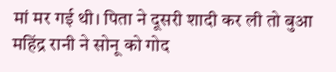मां मर गई थी। पिता ने दूसरी शादी कर ली तो बुआ महिंद्र रानी ने सोनू को गोद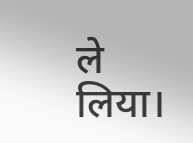ले लिया।